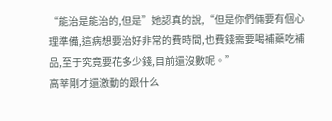“能治是能治的,但是”她認真的說,“但是你們倆要有個心理準備,這病想要治好非常的費時間,也費錢需要喝補藥吃補品,至于究竟要花多少錢,目前還沒數呢。”
高莘剛才還激動的跟什么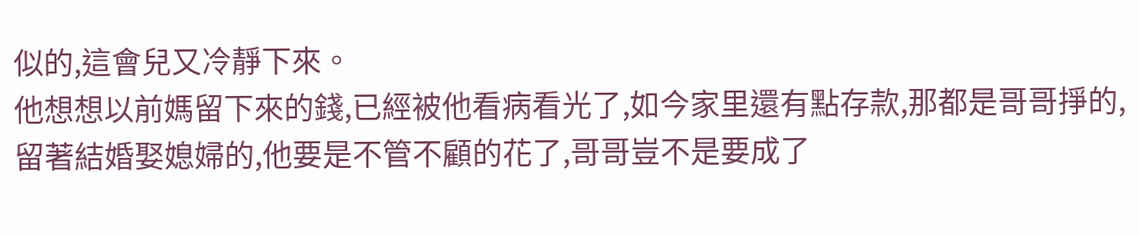似的,這會兒又冷靜下來。
他想想以前媽留下來的錢,已經被他看病看光了,如今家里還有點存款,那都是哥哥掙的,留著結婚娶媳婦的,他要是不管不顧的花了,哥哥豈不是要成了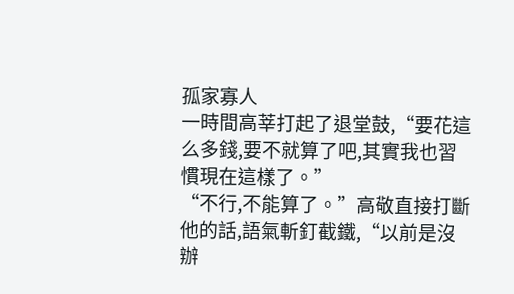孤家寡人
一時間高莘打起了退堂鼓,“要花這么多錢,要不就算了吧,其實我也習慣現在這樣了。”
“不行,不能算了。”高敬直接打斷他的話,語氣斬釘截鐵,“以前是沒辦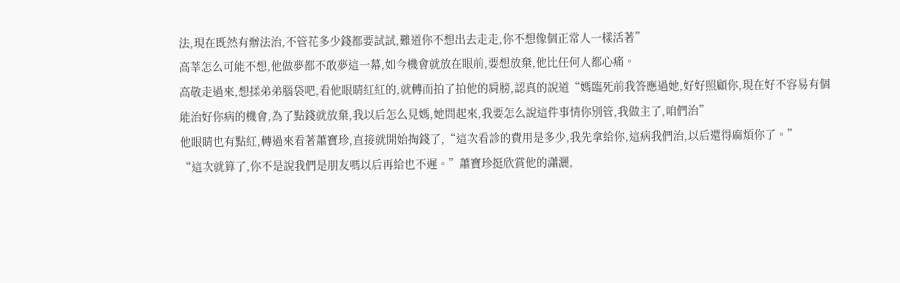法,現在既然有辦法治,不管花多少錢都要試試,難道你不想出去走走,你不想像個正常人一樣活著”
高莘怎么可能不想,他做夢都不敢夢這一幕,如今機會就放在眼前,要想放棄,他比任何人都心痛。
高敬走過來,想揉弟弟腦袋吧,看他眼睛紅紅的,就轉而拍了拍他的肩膀,認真的說道“媽臨死前我答應過她,好好照顧你,現在好不容易有個能治好你病的機會,為了點錢就放棄,我以后怎么見媽,她問起來,我要怎么說這件事情你別管,我做主了,咱們治”
他眼睛也有點紅,轉過來看著蕭寶珍,直接就開始掏錢了,“這次看診的費用是多少,我先拿給你,這病我們治,以后還得麻煩你了。”
“這次就算了,你不是說我們是朋友嗎以后再給也不遲。”蕭寶珍挺欣賞他的瀟灑,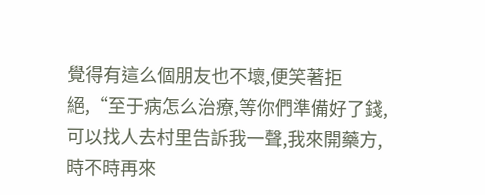覺得有這么個朋友也不壞,便笑著拒絕,“至于病怎么治療,等你們準備好了錢,可以找人去村里告訴我一聲,我來開藥方,時不時再來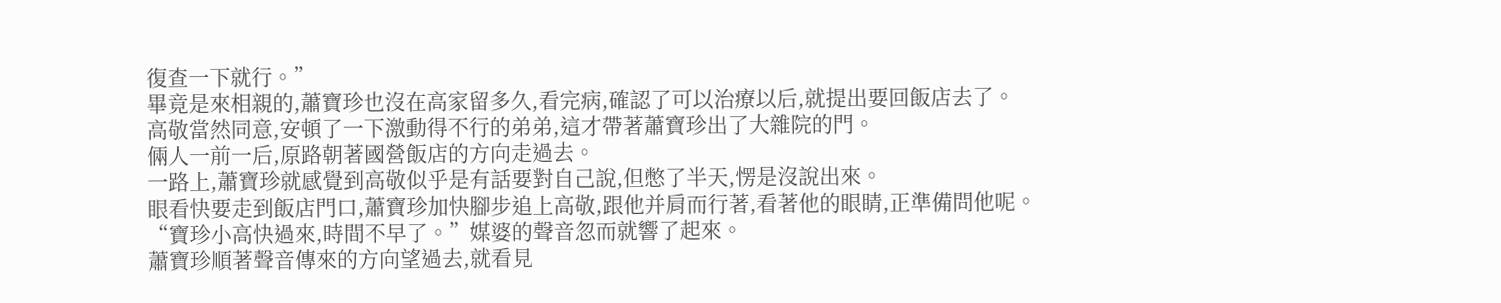復查一下就行。”
畢竟是來相親的,蕭寶珍也沒在高家留多久,看完病,確認了可以治療以后,就提出要回飯店去了。
高敬當然同意,安頓了一下激動得不行的弟弟,這才帶著蕭寶珍出了大雜院的門。
倆人一前一后,原路朝著國營飯店的方向走過去。
一路上,蕭寶珍就感覺到高敬似乎是有話要對自己說,但憋了半天,愣是沒說出來。
眼看快要走到飯店門口,蕭寶珍加快腳步追上高敬,跟他并肩而行著,看著他的眼睛,正準備問他呢。
“寶珍小高快過來,時間不早了。”媒婆的聲音忽而就響了起來。
蕭寶珍順著聲音傳來的方向望過去,就看見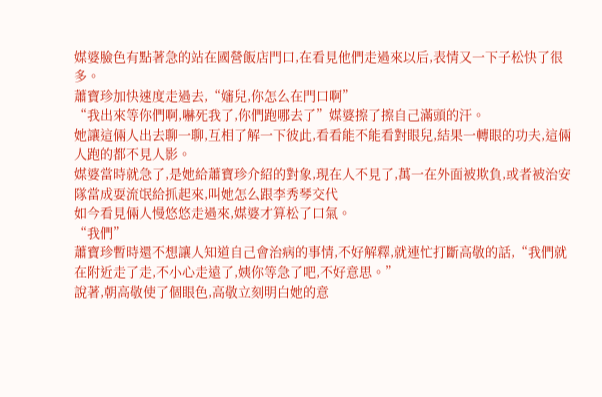媒婆臉色有點著急的站在國營飯店門口,在看見他們走過來以后,表情又一下子松快了很多。
蕭寶珍加快速度走過去,“嬸兒,你怎么在門口啊”
“我出來等你們啊,嚇死我了,你們跑哪去了”媒婆擦了擦自己滿頭的汗。
她讓這倆人出去聊一聊,互相了解一下彼此,看看能不能看對眼兒,結果一轉眼的功夫,這倆人跑的都不見人影。
媒婆當時就急了,是她給蕭寶珍介紹的對象,現在人不見了,萬一在外面被欺負,或者被治安隊當成耍流氓給抓起來,叫她怎么跟李秀琴交代
如今看見倆人慢悠悠走過來,媒婆才算松了口氣。
“我們”
蕭寶珍暫時還不想讓人知道自己會治病的事情,不好解釋,就連忙打斷高敬的話,“我們就在附近走了走,不小心走遠了,姨你等急了吧,不好意思。”
說著,朝高敬使了個眼色,高敬立刻明白她的意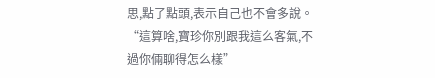思,點了點頭,表示自己也不會多說。
“這算啥,寶珍你別跟我這么客氣,不過你倆聊得怎么樣”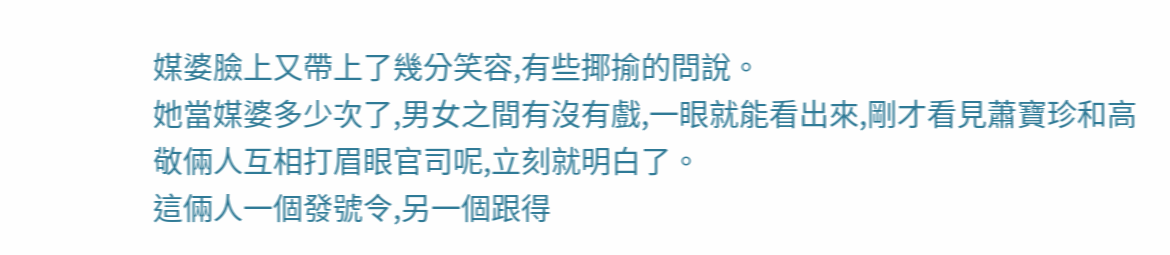媒婆臉上又帶上了幾分笑容,有些揶揄的問說。
她當媒婆多少次了,男女之間有沒有戲,一眼就能看出來,剛才看見蕭寶珍和高敬倆人互相打眉眼官司呢,立刻就明白了。
這倆人一個發號令,另一個跟得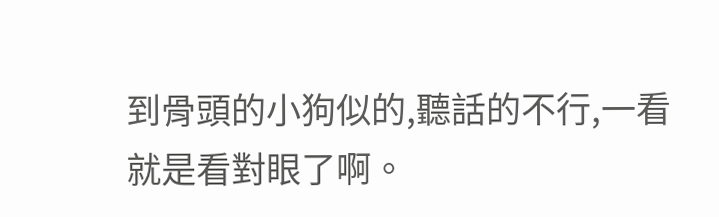到骨頭的小狗似的,聽話的不行,一看就是看對眼了啊。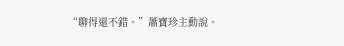“聊得還不錯。”蕭寶珍主動說。